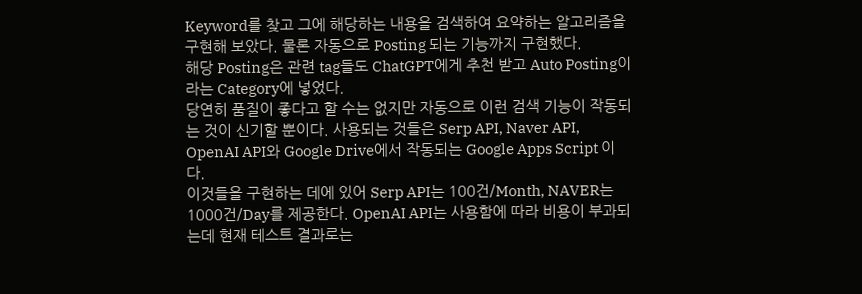Keyword를 찾고 그에 해당하는 내용을 검색하여 요약하는 알고리즘을 구현해 보았다. 물론 자동으로 Posting 되는 기능까지 구현했다.
해당 Posting은 관련 tag들도 ChatGPT에게 추천 받고 Auto Posting이라는 Category에 넣었다.
당연히 품질이 좋다고 할 수는 없지만 자동으로 이런 검색 기능이 작동되는 것이 신기할 뿐이다. 사용되는 것들은 Serp API, Naver API, OpenAI API와 Google Drive에서 작동되는 Google Apps Script 이다.
이것들을 구현하는 데에 있어 Serp API는 100건/Month, NAVER는 1000건/Day를 제공한다. OpenAI API는 사용함에 따라 비용이 부과되는데 현재 테스트 결과로는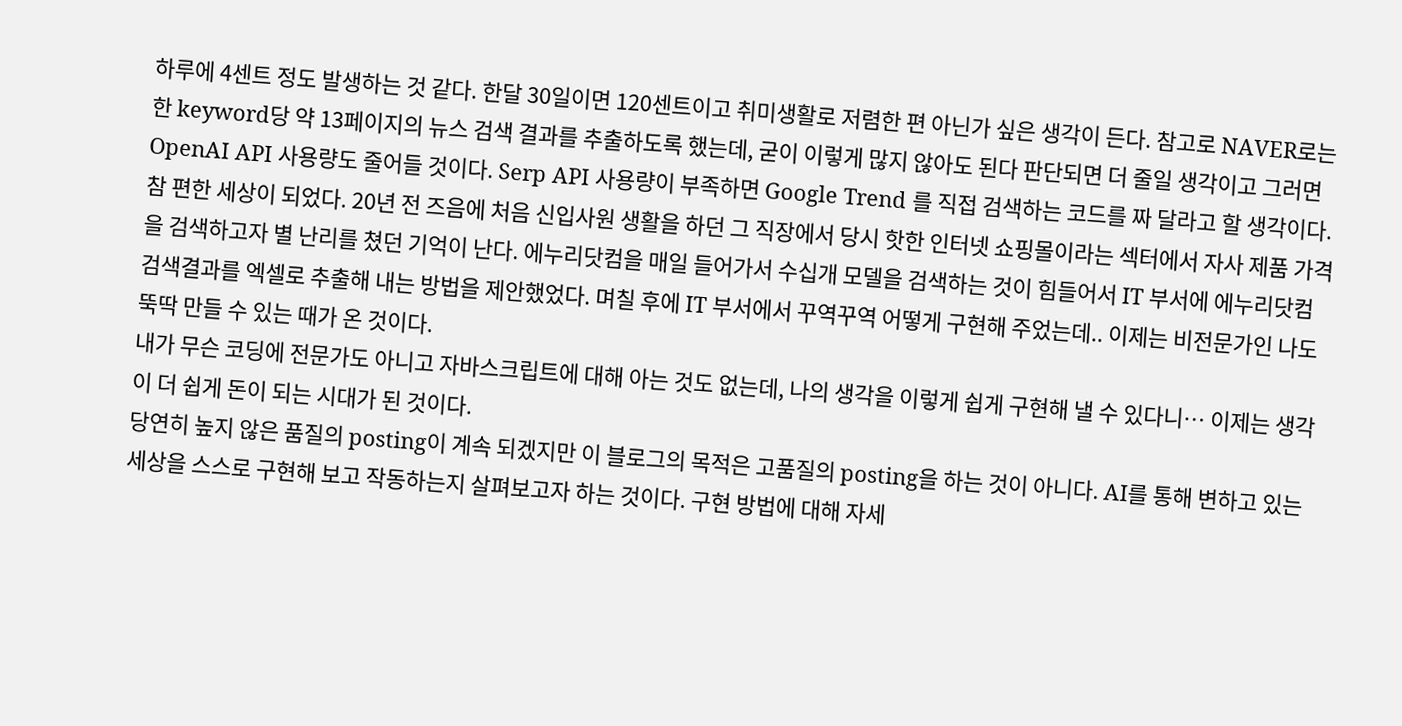하루에 4센트 정도 발생하는 것 같다. 한달 30일이면 120센트이고 취미생활로 저렴한 편 아닌가 싶은 생각이 든다. 참고로 NAVER로는 한 keyword당 약 13페이지의 뉴스 검색 결과를 추출하도록 했는데, 굳이 이렇게 많지 않아도 된다 판단되면 더 줄일 생각이고 그러면 OpenAI API 사용량도 줄어들 것이다. Serp API 사용량이 부족하면 Google Trend 를 직접 검색하는 코드를 짜 달라고 할 생각이다.
참 편한 세상이 되었다. 20년 전 즈음에 처음 신입사원 생활을 하던 그 직장에서 당시 핫한 인터넷 쇼핑몰이라는 섹터에서 자사 제품 가격을 검색하고자 별 난리를 쳤던 기억이 난다. 에누리닷컴을 매일 들어가서 수십개 모델을 검색하는 것이 힘들어서 IT 부서에 에누리닷컴 검색결과를 엑셀로 추출해 내는 방법을 제안했었다. 며칠 후에 IT 부서에서 꾸역꾸역 어떻게 구현해 주었는데.. 이제는 비전문가인 나도 뚝딱 만들 수 있는 때가 온 것이다.
내가 무슨 코딩에 전문가도 아니고 자바스크립트에 대해 아는 것도 없는데, 나의 생각을 이렇게 쉽게 구현해 낼 수 있다니… 이제는 생각이 더 쉽게 돈이 되는 시대가 된 것이다.
당연히 높지 않은 품질의 posting이 계속 되겠지만 이 블로그의 목적은 고품질의 posting을 하는 것이 아니다. AI를 통해 변하고 있는 세상을 스스로 구현해 보고 작동하는지 살펴보고자 하는 것이다. 구현 방법에 대해 자세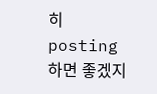히 posting 하면 좋겠지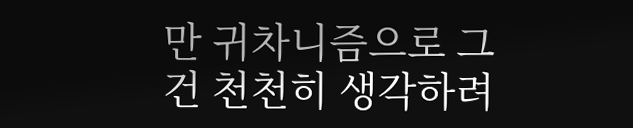만 귀차니즘으로 그건 천천히 생각하려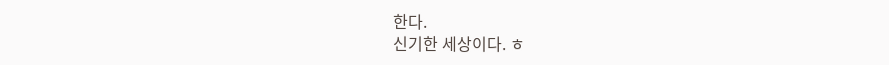한다.
신기한 세상이다. ㅎ